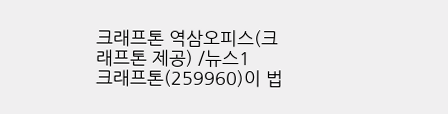크래프톤 역삼오피스(크래프톤 제공) /뉴스1
크래프톤(259960)이 법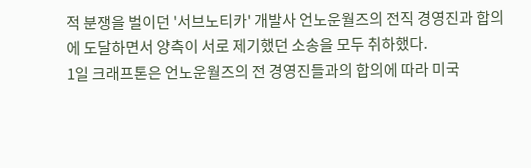적 분쟁을 벌이던 '서브노티카' 개발사 언노운월즈의 전직 경영진과 합의에 도달하면서 양측이 서로 제기했던 소송을 모두 취하했다.
1일 크래프톤은 언노운월즈의 전 경영진들과의 합의에 따라 미국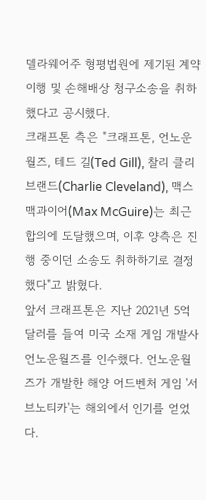델라웨어주 형평법원에 제기된 계약이행 및 손해배상 청구소송을 취하했다고 공시했다.
크래프톤 측은 "크래프톤, 언노운 월즈, 테드 길(Ted Gill), 찰리 클리브랜드(Charlie Cleveland), 맥스 맥과이어(Max McGuire)는 최근 합의에 도달했으며, 이후 양측은 진행 중이던 소송도 취하하기로 결정했다"고 밝혔다.
앞서 크래프톤은 지난 2021년 5억 달러를 들여 미국 소재 게임 개발사 언노운월즈를 인수했다. 언노운월즈가 개발한 해양 어드벤처 게임 '서브노티카'는 해외에서 인기를 얻었다.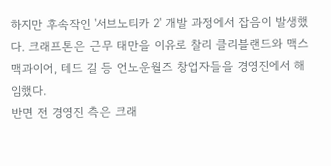하지만 후속작인 '서브노티카 2' 개발 과정에서 잡음이 발생했다. 크래프톤은 근무 태만을 이유로 찰리 클리블랜드와 맥스 맥과이어, 테드 길 등 언노운월즈 창업자들을 경영진에서 해임했다.
반면 전 경영진 측은 크래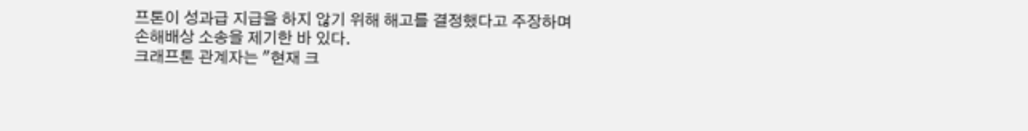프톤이 성과급 지급을 하지 않기 위해 해고를 결정했다고 주장하며 손해배상 소송을 제기한 바 있다.
크래프톤 관계자는 "현재 크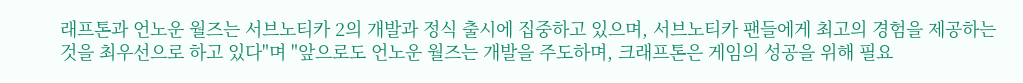래프톤과 언노운 월즈는 서브노티카 2의 개발과 정식 출시에 집중하고 있으며, 서브노티카 팬들에게 최고의 경험을 제공하는 것을 최우선으로 하고 있다"며 "앞으로도 언노운 월즈는 개발을 주도하며, 크래프톤은 게임의 성공을 위해 필요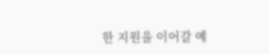한 지원을 이어갈 예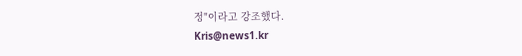정"이라고 강조했다.
Kris@news1.kr